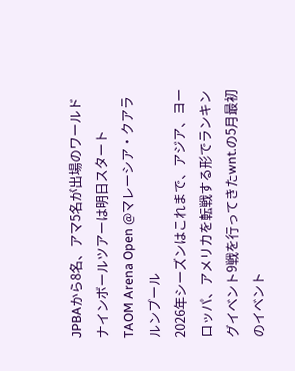JPBAから8名、アマ5名が出場のワールドナインボールツアーは明日スタート
TAOM Arena Open @マレーシア・クアラルンプール
2026年シーズンはこれまで、アジア、ヨーロッパ、アメリカを転戦する形でランキングイベント9戦を行ってきたwnt.の5月最初のイベント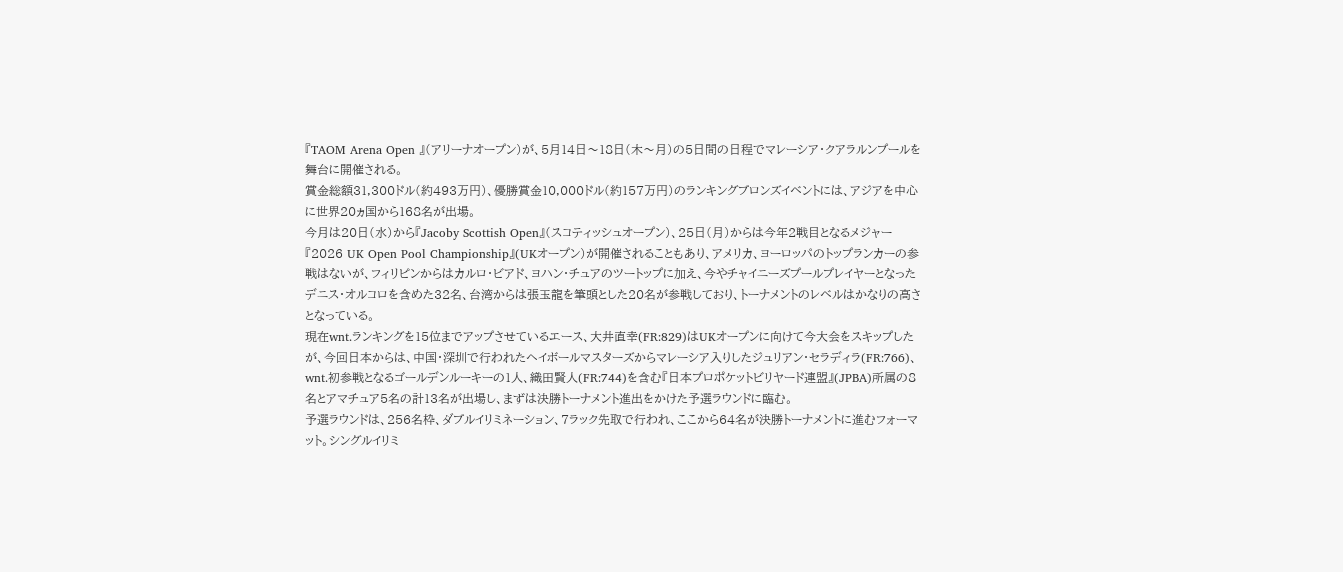『TAOM Arena Open 』(アリーナオープン)が、5月14日〜18日(木〜月)の5日間の日程でマレーシア・クアラルンプールを舞台に開催される。
賞金総額31,300ドル(約493万円)、優勝賞金10,000ドル(約157万円)のランキングブロンズイベントには、アジアを中心に世界20ヵ国から168名が出場。
今月は20日(水)から『Jacoby Scottish Open』(スコティッシュオープン)、25日(月)からは今年2戦目となるメジャー『2026 UK Open Pool Championship』(UKオープン)が開催されることもあり、アメリカ、ヨーロッパのトップランカーの参戦はないが、フィリピンからはカルロ・ビアド、ヨハン・チュアのツートップに加え、今やチャイニーズプールプレイヤーとなったデニス・オルコロを含めた32名、台湾からは張玉龍を筆頭とした20名が参戦しており、トーナメントのレベルはかなりの高さとなっている。
現在wnt.ランキングを15位までアップさせているエース、大井直幸(FR:829)はUKオープンに向けて今大会をスキップしたが、今回日本からは、中国・深圳で行われたヘイボールマスターズからマレーシア入りしたジュリアン・セラディラ(FR:766)、wnt.初参戦となるゴールデンルーキーの1人、織田賢人(FR:744)を含む『日本プロポケットビリヤード連盟』(JPBA)所属の8名とアマチュア5名の計13名が出場し、まずは決勝トーナメント進出をかけた予選ラウンドに臨む。
予選ラウンドは、256名枠、ダブルイリミネーション、7ラック先取で行われ、ここから64名が決勝トーナメントに進むフォーマット。シングルイリミ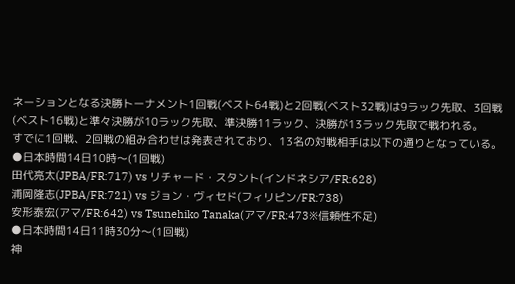ネーションとなる決勝トーナメント1回戦(ベスト64戦)と2回戦(ベスト32戦)は9ラック先取、3回戦(ベスト16戦)と準々決勝が10ラック先取、準決勝11ラック、決勝が13ラック先取で戦われる。
すでに1回戦、2回戦の組み合わせは発表されており、13名の対戦相手は以下の通りとなっている。
●日本時間14日10時〜(1回戦)
田代亮太(JPBA/FR:717) vs リチャード・スタント(インドネシア/FR:628)
浦岡隆志(JPBA/FR:721) vs ジョン・ヴィセド(フィリピン/FR:738)
安形泰宏(アマ/FR:642) vs Tsunehiko Tanaka(アマ/FR:473※信頼性不足)
●日本時間14日11時30分〜(1回戦)
神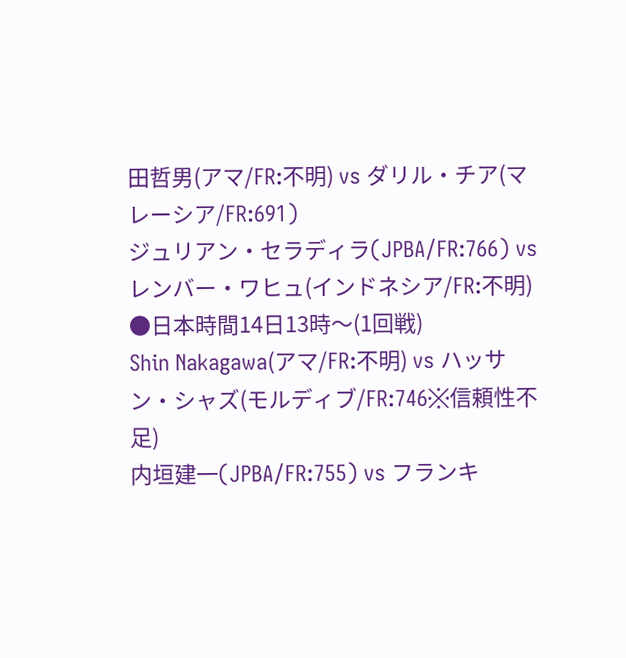田哲男(アマ/FR:不明) vs ダリル・チア(マレーシア/FR:691)
ジュリアン・セラディラ(JPBA/FR:766) vs レンバー・ワヒュ(インドネシア/FR:不明)
●日本時間14日13時〜(1回戦)
Shin Nakagawa(アマ/FR:不明) vs ハッサン・シャズ(モルディブ/FR:746※信頼性不足)
内垣建一(JPBA/FR:755) vs フランキ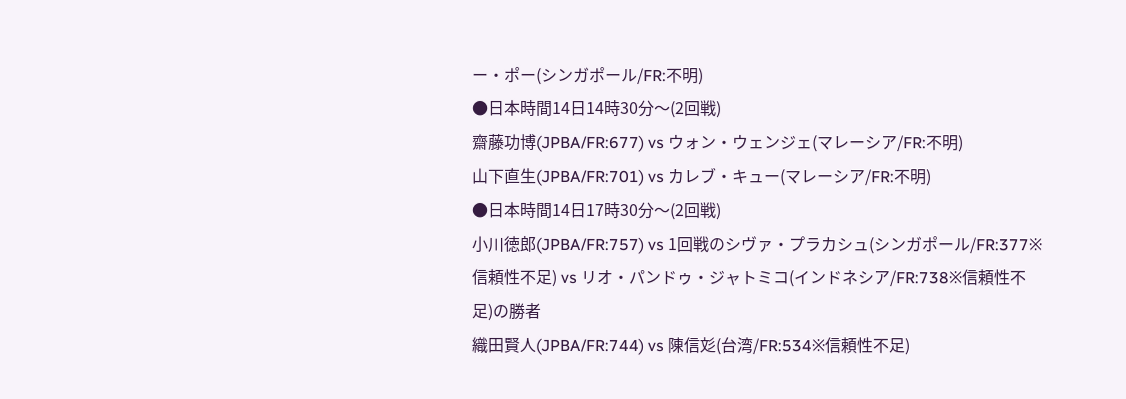ー・ポー(シンガポール/FR:不明)
●日本時間14日14時30分〜(2回戦)
齋藤功博(JPBA/FR:677) vs ウォン・ウェンジェ(マレーシア/FR:不明)
山下直生(JPBA/FR:701) vs カレブ・キュー(マレーシア/FR:不明)
●日本時間14日17時30分〜(2回戦)
小川徳郎(JPBA/FR:757) vs 1回戦のシヴァ・プラカシュ(シンガポール/FR:377※信頼性不足) vs リオ・パンドゥ・ジャトミコ(インドネシア/FR:738※信頼性不足)の勝者
織田賢人(JPBA/FR:744) vs 陳信彣(台湾/FR:534※信頼性不足)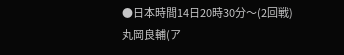●日本時間14日20時30分〜(2回戦)
丸岡良輔(ア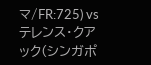マ/FR:725) vs テレンス・クアック(シンガポ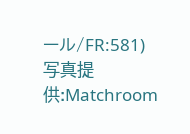ール/FR:581)
写真提供:Matchroom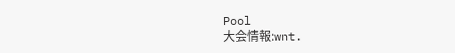Pool
大会情報:wnt.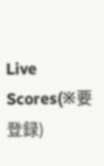Live Scores(※要登録)